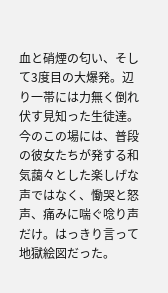血と硝煙の匂い、そして3度目の大爆発。辺り一帯には力無く倒れ伏す見知った生徒達。
今のこの場には、普段の彼女たちが発する和気藹々とした楽しげな声ではなく、慟哭と怒声、痛みに喘ぐ唸り声だけ。はっきり言って地獄絵図だった。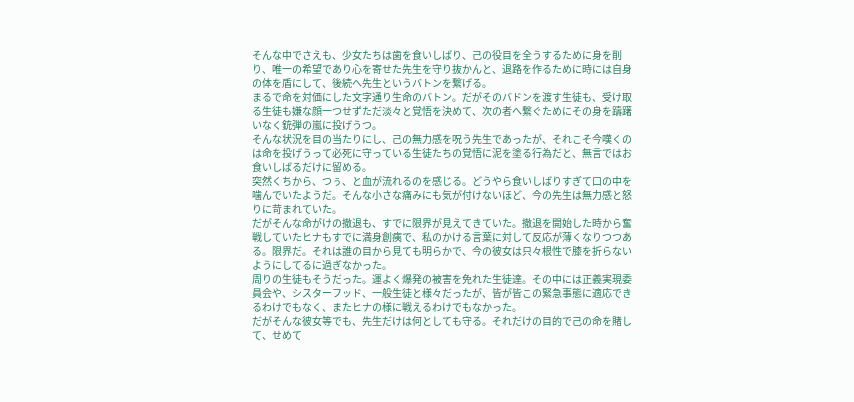そんな中でさえも、少女たちは歯を食いしばり、己の役目を全うするために身を削り、唯一の希望であり心を寄せた先生を守り抜かんと、退路を作るために時には自身の体を盾にして、後続へ先生というバトンを繋げる。
まるで命を対価にした文字通り生命のバトン。だがそのバドンを渡す生徒も、受け取る生徒も嫌な顔一つせずただ淡々と覚悟を決めて、次の者へ繋ぐためにその身を躊躇いなく銃弾の嵐に投げうつ。
そんな状況を目の当たりにし、己の無力感を呪う先生であったが、それこそ今嘆くのは命を投げうって必死に守っている生徒たちの覚悟に泥を塗る行為だと、無言ではお食いしばるだけに留める。
突然くちから、つぅ、と血が流れるのを感じる。どうやら食いしばりすぎて口の中を噛んでいたようだ。そんな小さな痛みにも気が付けないほど、今の先生は無力感と怒りに苛まれていた。
だがそんな命がけの撤退も、すでに限界が見えてきていた。撤退を開始した時から奮戦していたヒナもすでに満身創痍で、私のかける言葉に対して反応が薄くなりつつある。限界だ。それは誰の目から見ても明らかで、今の彼女は只々根性で膝を折らないようにしてるに過ぎなかった。
周りの生徒もそうだった。運よく爆発の被害を免れた生徒達。その中には正義実現委員会や、シスターフッド、一般生徒と様々だったが、皆が皆この緊急事態に適応できるわけでもなく、またヒナの様に戦えるわけでもなかった。
だがそんな彼女等でも、先生だけは何としても守る。それだけの目的で己の命を賭して、せめて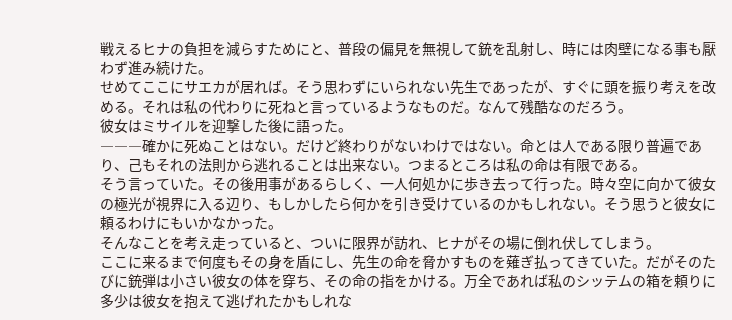戦えるヒナの負担を減らすためにと、普段の偏見を無視して銃を乱射し、時には肉壁になる事も厭わず進み続けた。
せめてここにサエカが居れば。そう思わずにいられない先生であったが、すぐに頭を振り考えを改める。それは私の代わりに死ねと言っているようなものだ。なんて残酷なのだろう。
彼女はミサイルを迎撃した後に語った。
―――確かに死ぬことはない。だけど終わりがないわけではない。命とは人である限り普遍であり、己もそれの法則から逃れることは出来ない。つまるところは私の命は有限である。
そう言っていた。その後用事があるらしく、一人何処かに歩き去って行った。時々空に向かて彼女の極光が視界に入る辺り、もしかしたら何かを引き受けているのかもしれない。そう思うと彼女に頼るわけにもいかなかった。
そんなことを考え走っていると、ついに限界が訪れ、ヒナがその場に倒れ伏してしまう。
ここに来るまで何度もその身を盾にし、先生の命を脅かすものを薙ぎ払ってきていた。だがそのたびに銃弾は小さい彼女の体を穿ち、その命の指をかける。万全であれば私のシッテムの箱を頼りに多少は彼女を抱えて逃げれたかもしれな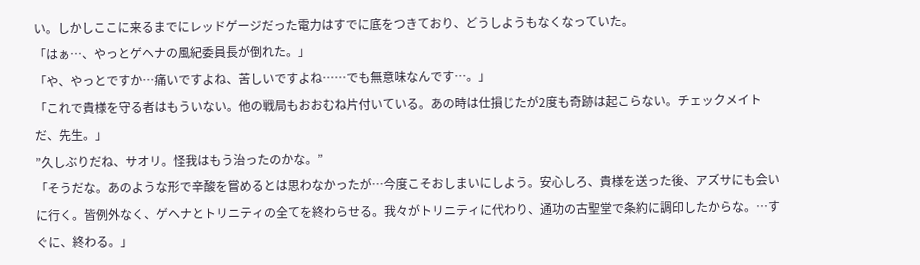い。しかしここに来るまでにレッドゲージだった電力はすでに底をつきており、どうしようもなくなっていた。
「はぁ…、やっとゲヘナの風紀委員長が倒れた。」
「や、やっとですか…痛いですよね、苦しいですよね……でも無意味なんです…。」
「これで貴様を守る者はもういない。他の戦局もおおむね片付いている。あの時は仕損じたが2度も奇跡は起こらない。チェックメイトだ、先生。」
”久しぶりだね、サオリ。怪我はもう治ったのかな。”
「そうだな。あのような形で辛酸を嘗めるとは思わなかったが…今度こそおしまいにしよう。安心しろ、貴様を送った後、アズサにも会いに行く。皆例外なく、ゲヘナとトリニティの全てを終わらせる。我々がトリニティに代わり、通功の古聖堂で条約に調印したからな。…すぐに、終わる。」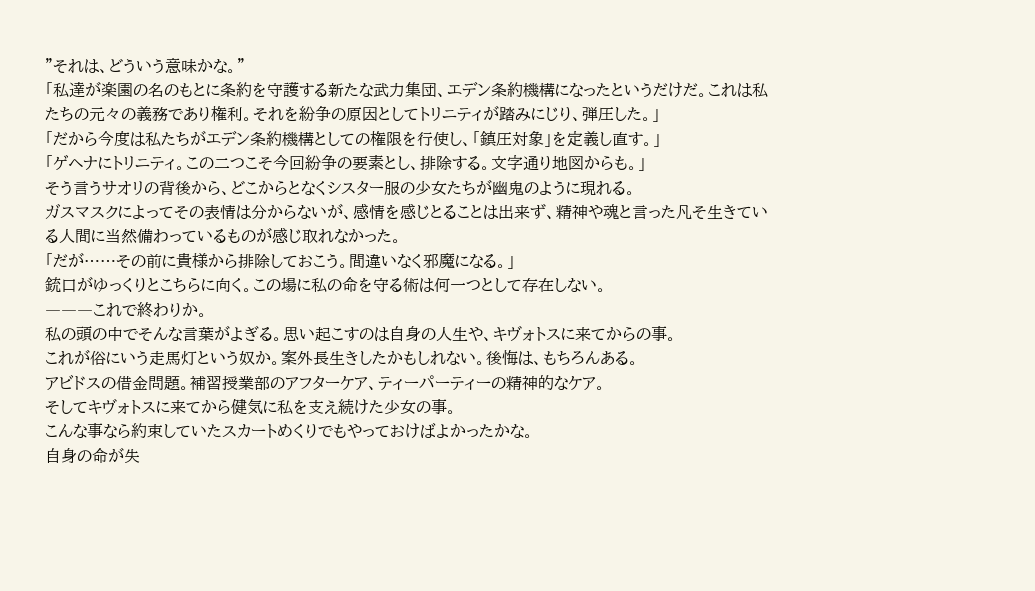”それは、どういう意味かな。”
「私達が楽園の名のもとに条約を守護する新たな武力集団、エデン条約機構になったというだけだ。これは私たちの元々の義務であり権利。それを紛争の原因としてトリニティが踏みにじり、弾圧した。」
「だから今度は私たちがエデン条約機構としての権限を行使し、「鎮圧対象」を定義し直す。」
「ゲヘナにトリニティ。この二つこそ今回紛争の要素とし、排除する。文字通り地図からも。」
そう言うサオリの背後から、どこからとなくシスター服の少女たちが幽鬼のように現れる。
ガスマスクによってその表情は分からないが、感情を感じとることは出来ず、精神や魂と言った凡そ生きている人間に当然備わっているものが感じ取れなかった。
「だが……その前に貴様から排除しておこう。間違いなく邪魔になる。」
銃口がゆっくりとこちらに向く。この場に私の命を守る術は何一つとして存在しない。
―――これで終わりか。
私の頭の中でそんな言葉がよぎる。思い起こすのは自身の人生や、キヴォトスに来てからの事。
これが俗にいう走馬灯という奴か。案外長生きしたかもしれない。後悔は、もちろんある。
アビドスの借金問題。補習授業部のアフターケア、ティーパーティーの精神的なケア。
そしてキヴォトスに来てから健気に私を支え続けた少女の事。
こんな事なら約束していたスカートめくりでもやっておけばよかったかな。
自身の命が失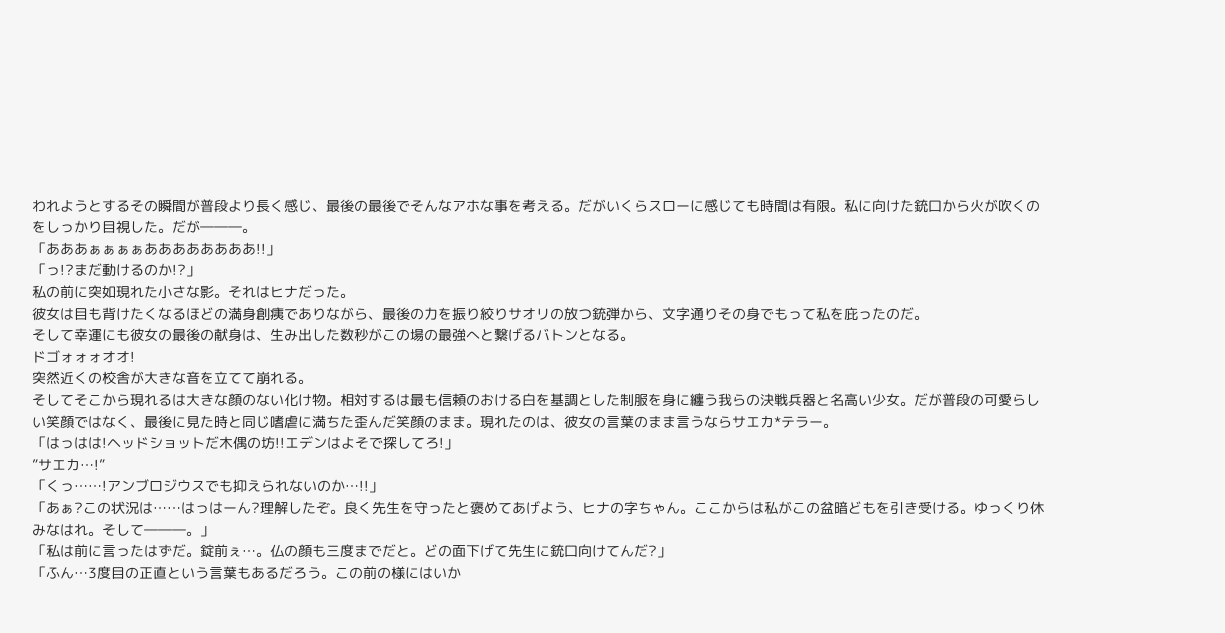われようとするその瞬間が普段より長く感じ、最後の最後でそんなアホな事を考える。だがいくらスローに感じても時間は有限。私に向けた銃口から火が吹くのをしっかり目視した。だが―――。
「あああぁぁぁぁああああああああ!!」
「っ!?まだ動けるのか!?」
私の前に突如現れた小さな影。それはヒナだった。
彼女は目も背けたくなるほどの満身創痍でありながら、最後の力を振り絞りサオリの放つ銃弾から、文字通りその身でもって私を庇ったのだ。
そして幸運にも彼女の最後の献身は、生み出した数秒がこの場の最強へと繋げるバトンとなる。
ドゴォォォオオ!
突然近くの校舎が大きな音を立てて崩れる。
そしてそこから現れるは大きな顔のない化け物。相対するは最も信頼のおける白を基調とした制服を身に纏う我らの決戦兵器と名高い少女。だが普段の可愛らしい笑顔ではなく、最後に見た時と同じ嗜虐に満ちた歪んだ笑顔のまま。現れたのは、彼女の言葉のまま言うならサエカ*テラー。
「はっはは!ヘッドショットだ木偶の坊!!エデンはよそで探してろ!」
”サエカ…!”
「くっ……!アンブロジウスでも抑えられないのか…!!」
「あぁ?この状況は……はっはーん?理解したぞ。良く先生を守ったと褒めてあげよう、ヒナの字ちゃん。ここからは私がこの盆暗どもを引き受ける。ゆっくり休みなはれ。そして―――。」
「私は前に言ったはずだ。錠前ぇ…。仏の顔も三度までだと。どの面下げて先生に銃口向けてんだ?」
「ふん…3度目の正直という言葉もあるだろう。この前の様にはいか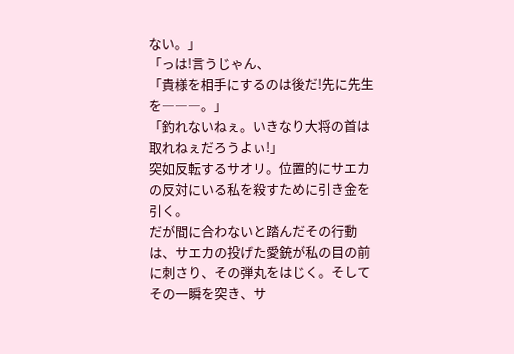ない。」
「っは!言うじゃん、
「貴様を相手にするのは後だ!先に先生を―――。」
「釣れないねぇ。いきなり大将の首は取れねぇだろうよぃ!」
突如反転するサオリ。位置的にサエカの反対にいる私を殺すために引き金を引く。
だが間に合わないと踏んだその行動は、サエカの投げた愛銃が私の目の前に刺さり、その弾丸をはじく。そしてその一瞬を突き、サ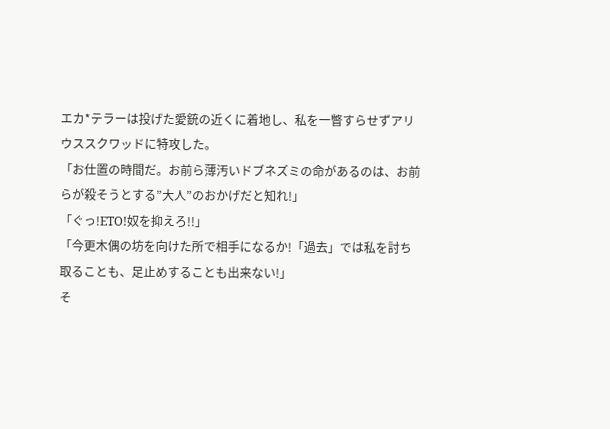エカ*テラーは投げた愛銃の近くに着地し、私を一瞥すらせずアリウススクワッドに特攻した。
「お仕置の時間だ。お前ら薄汚いドブネズミの命があるのは、お前らが殺そうとする”大人”のおかげだと知れ!」
「ぐっ!ETO!奴を抑えろ!!」
「今更木偶の坊を向けた所で相手になるか!「過去」では私を討ち取ることも、足止めすることも出来ない!」
そ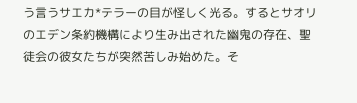う言うサエカ*テラーの目が怪しく光る。するとサオリのエデン条約機構により生み出された幽鬼の存在、聖徒会の彼女たちが突然苦しみ始めた。そ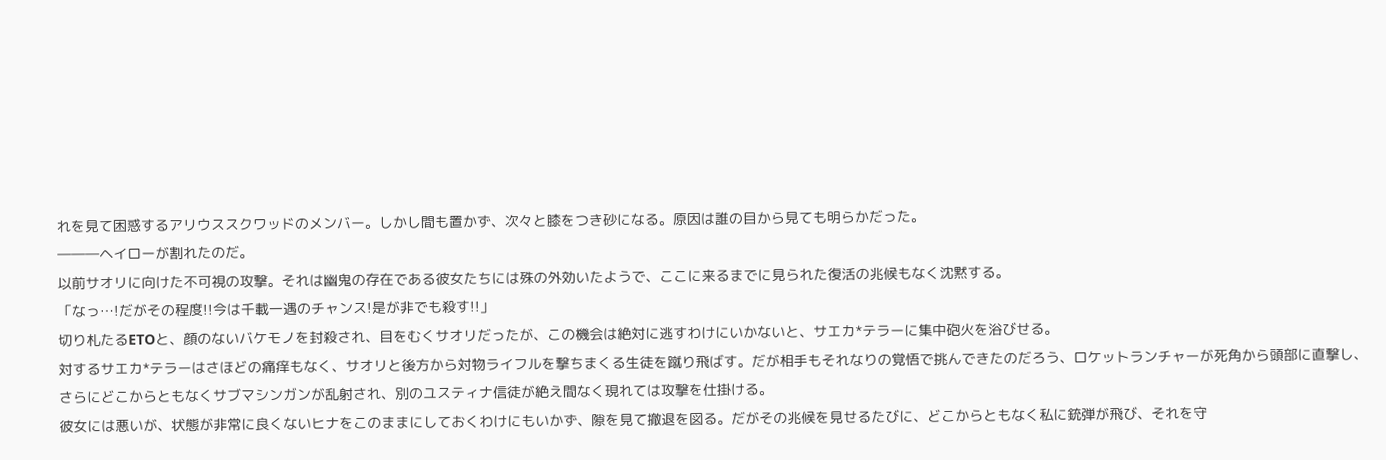れを見て困惑するアリウススクワッドのメンバー。しかし間も置かず、次々と膝をつき砂になる。原因は誰の目から見ても明らかだった。
―――ヘイローが割れたのだ。
以前サオリに向けた不可視の攻撃。それは幽鬼の存在である彼女たちには殊の外効いたようで、ここに来るまでに見られた復活の兆候もなく沈黙する。
「なっ…!だがその程度!!今は千載一遇のチャンス!是が非でも殺す!!」
切り札たるETOと、顔のないバケモノを封殺され、目をむくサオリだったが、この機会は絶対に逃すわけにいかないと、サエカ*テラーに集中砲火を浴びせる。
対するサエカ*テラーはさほどの痛痒もなく、サオリと後方から対物ライフルを撃ちまくる生徒を蹴り飛ばす。だが相手もそれなりの覚悟で挑んできたのだろう、ロケットランチャーが死角から頭部に直撃し、さらにどこからともなくサブマシンガンが乱射され、別のユスティナ信徒が絶え間なく現れては攻撃を仕掛ける。
彼女には悪いが、状態が非常に良くないヒナをこのままにしておくわけにもいかず、隙を見て撤退を図る。だがその兆候を見せるたびに、どこからともなく私に銃弾が飛び、それを守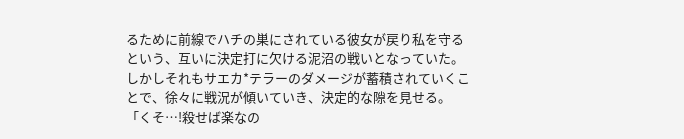るために前線でハチの巣にされている彼女が戻り私を守るという、互いに決定打に欠ける泥沼の戦いとなっていた。
しかしそれもサエカ*テラーのダメージが蓄積されていくことで、徐々に戦況が傾いていき、決定的な隙を見せる。
「くそ…!殺せば楽なの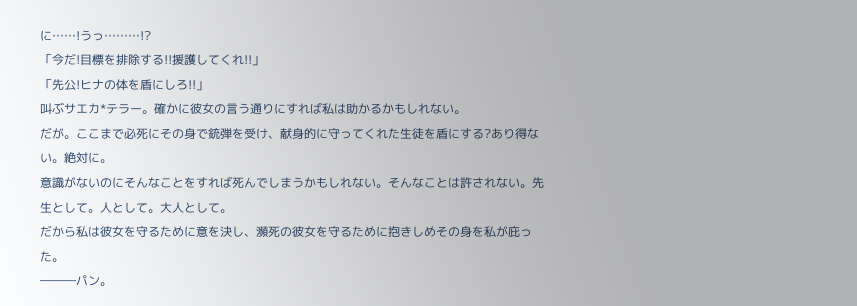に……!うっ………!?
「今だ!目標を排除する!!援護してくれ!!」
「先公!ヒナの体を盾にしろ!!」
叫ぶサエカ*テラー。確かに彼女の言う通りにすれば私は助かるかもしれない。
だが。ここまで必死にその身で銃弾を受け、献身的に守ってくれた生徒を盾にする?あり得ない。絶対に。
意識がないのにそんなことをすれば死んでしまうかもしれない。そんなことは許されない。先生として。人として。大人として。
だから私は彼女を守るために意を決し、瀕死の彼女を守るために抱きしめその身を私が庇った。
―――パン。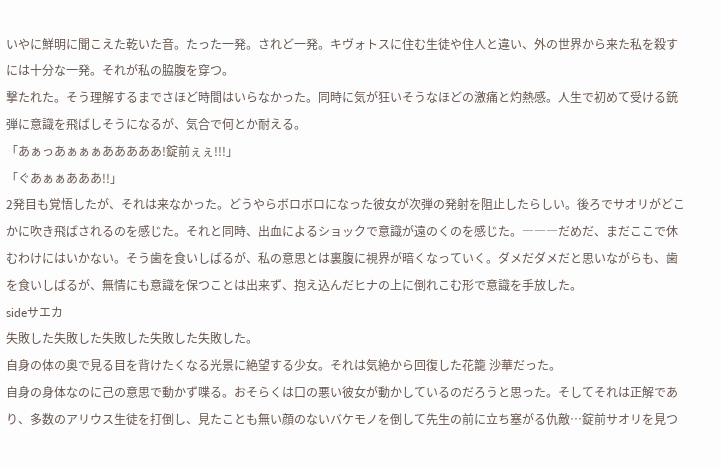いやに鮮明に聞こえた乾いた音。たった一発。されど一発。キヴォトスに住む生徒や住人と違い、外の世界から来た私を殺すには十分な一発。それが私の脇腹を穿つ。
撃たれた。そう理解するまでさほど時間はいらなかった。同時に気が狂いそうなほどの激痛と灼熱感。人生で初めて受ける銃弾に意識を飛ばしそうになるが、気合で何とか耐える。
「あぁっあぁぁぁあああああ!錠前ぇぇ!!!」
「ぐあぁぁあああ!!」
2発目も覚悟したが、それは来なかった。どうやらボロボロになった彼女が次弾の発射を阻止したらしい。後ろでサオリがどこかに吹き飛ばされるのを感じた。それと同時、出血によるショックで意識が遠のくのを感じた。―――だめだ、まだここで休むわけにはいかない。そう歯を食いしばるが、私の意思とは裏腹に視界が暗くなっていく。ダメだダメだと思いながらも、歯を食いしばるが、無情にも意識を保つことは出来ず、抱え込んだヒナの上に倒れこむ形で意識を手放した。
sideサエカ
失敗した失敗した失敗した失敗した失敗した。
自身の体の奥で見る目を背けたくなる光景に絶望する少女。それは気絶から回復した花籠 沙華だった。
自身の身体なのに己の意思で動かず喋る。おそらくは口の悪い彼女が動かしているのだろうと思った。そしてそれは正解であり、多数のアリウス生徒を打倒し、見たことも無い顔のないバケモノを倒して先生の前に立ち塞がる仇敵…錠前サオリを見つ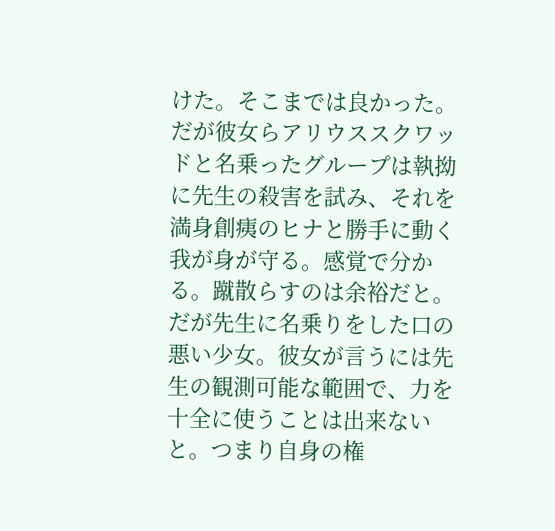けた。そこまでは良かった。
だが彼女らアリウススクワッドと名乗ったグループは執拗に先生の殺害を試み、それを満身創痍のヒナと勝手に動く我が身が守る。感覚で分かる。蹴散らすのは余裕だと。
だが先生に名乗りをした口の悪い少女。彼女が言うには先生の観測可能な範囲で、力を十全に使うことは出来ないと。つまり自身の権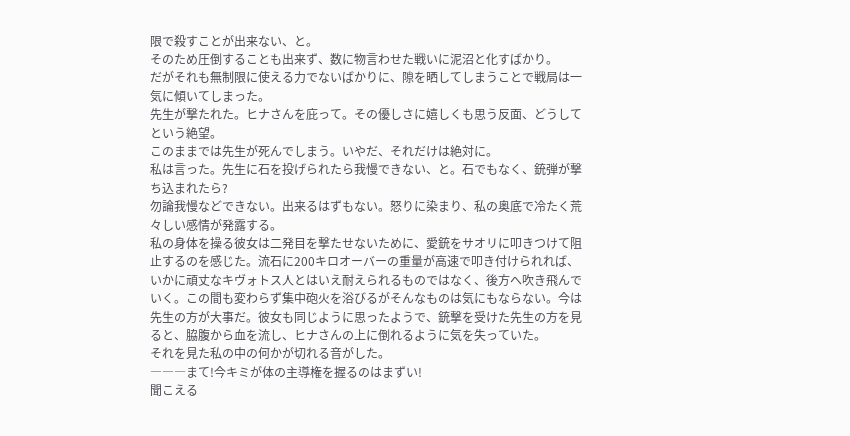限で殺すことが出来ない、と。
そのため圧倒することも出来ず、数に物言わせた戦いに泥沼と化すばかり。
だがそれも無制限に使える力でないばかりに、隙を晒してしまうことで戦局は一気に傾いてしまった。
先生が撃たれた。ヒナさんを庇って。その優しさに嬉しくも思う反面、どうしてという絶望。
このままでは先生が死んでしまう。いやだ、それだけは絶対に。
私は言った。先生に石を投げられたら我慢できない、と。石でもなく、銃弾が撃ち込まれたら?
勿論我慢などできない。出来るはずもない。怒りに染まり、私の奥底で冷たく荒々しい感情が発露する。
私の身体を操る彼女は二発目を撃たせないために、愛銃をサオリに叩きつけて阻止するのを感じた。流石に200キロオーバーの重量が高速で叩き付けられれば、いかに頑丈なキヴォトス人とはいえ耐えられるものではなく、後方へ吹き飛んでいく。この間も変わらず集中砲火を浴びるがそんなものは気にもならない。今は先生の方が大事だ。彼女も同じように思ったようで、銃撃を受けた先生の方を見ると、脇腹から血を流し、ヒナさんの上に倒れるように気を失っていた。
それを見た私の中の何かが切れる音がした。
―――まて!今キミが体の主導権を握るのはまずい!
聞こえる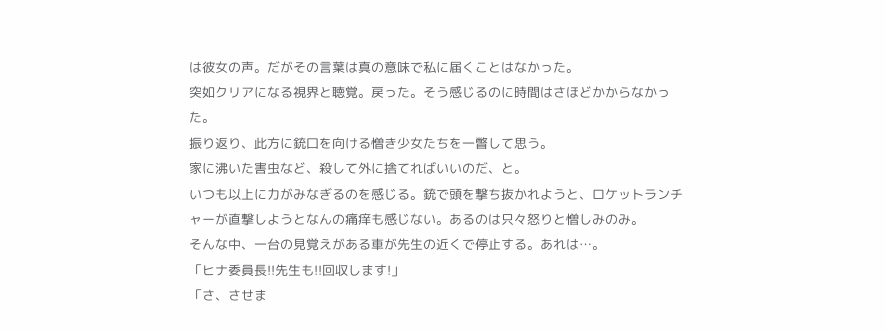は彼女の声。だがその言葉は真の意味で私に届くことはなかった。
突如クリアになる視界と聴覚。戻った。そう感じるのに時間はさほどかからなかった。
振り返り、此方に銃口を向ける憎き少女たちを一瞥して思う。
家に沸いた害虫など、殺して外に捨てればいいのだ、と。
いつも以上に力がみなぎるのを感じる。銃で頭を撃ち抜かれようと、ロケットランチャーが直撃しようとなんの痛痒も感じない。あるのは只々怒りと憎しみのみ。
そんな中、一台の見覚えがある車が先生の近くで停止する。あれは…。
「ヒナ委員長!!先生も!!回収します!」
「さ、させま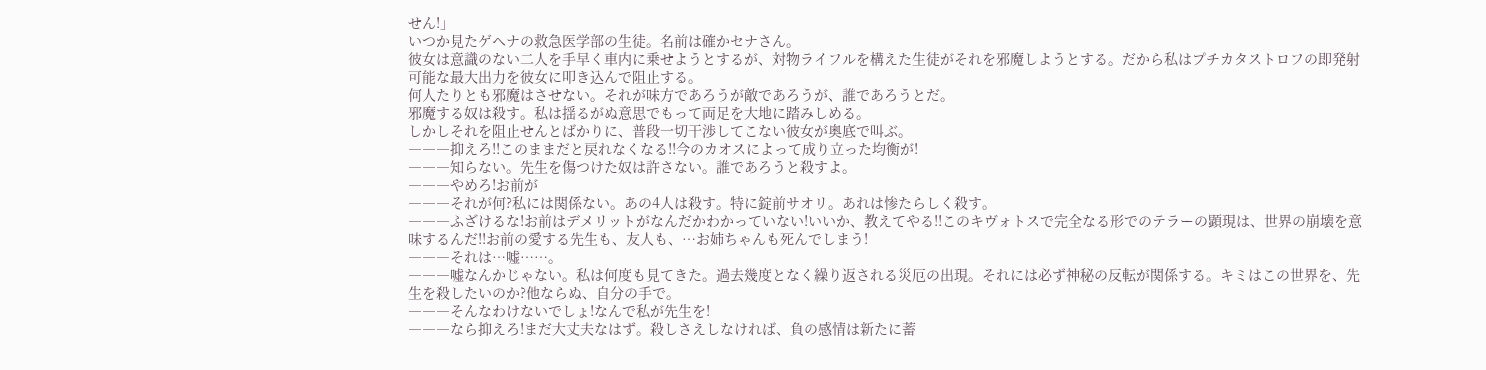せん!」
いつか見たゲヘナの救急医学部の生徒。名前は確かセナさん。
彼女は意識のない二人を手早く車内に乗せようとするが、対物ライフルを構えた生徒がそれを邪魔しようとする。だから私はプチカタストロフの即発射可能な最大出力を彼女に叩き込んで阻止する。
何人たりとも邪魔はさせない。それが味方であろうが敵であろうが、誰であろうとだ。
邪魔する奴は殺す。私は揺るがぬ意思でもって両足を大地に踏みしめる。
しかしそれを阻止せんとばかりに、普段一切干渉してこない彼女が奥底で叫ぶ。
―――抑えろ!!このままだと戻れなくなる!!今のカオスによって成り立った均衡が!
―――知らない。先生を傷つけた奴は許さない。誰であろうと殺すよ。
―――やめろ!お前が
―――それが何?私には関係ない。あの4人は殺す。特に錠前サオリ。あれは惨たらしく殺す。
―――ふざけるな!お前はデメリットがなんだかわかっていない!いいか、教えてやる!!このキヴォトスで完全なる形でのテラーの顕現は、世界の崩壊を意味するんだ!!お前の愛する先生も、友人も、…お姉ちゃんも死んでしまう!
―――それは…嘘……。
―――嘘なんかじゃない。私は何度も見てきた。過去幾度となく繰り返される災厄の出現。それには必ず神秘の反転が関係する。キミはこの世界を、先生を殺したいのか?他ならぬ、自分の手で。
―――そんなわけないでしょ!なんで私が先生を!
―――なら抑えろ!まだ大丈夫なはず。殺しさえしなければ、負の感情は新たに蓄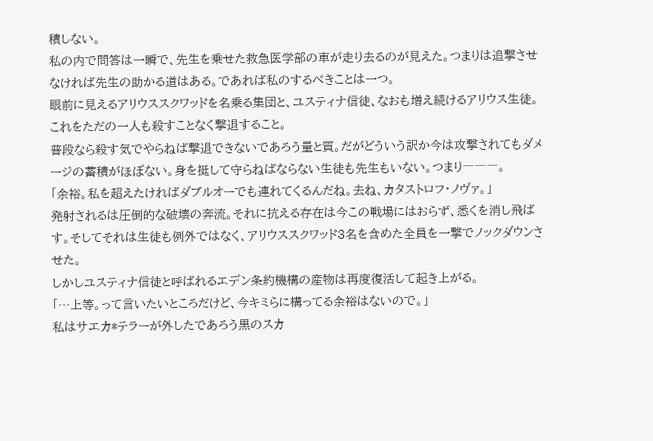積しない。
私の内で問答は一瞬で、先生を乗せた救急医学部の車が走り去るのが見えた。つまりは追撃させなければ先生の助かる道はある。であれば私のするべきことは一つ。
眼前に見えるアリウススクワッドを名乗る集団と、ユスティナ信徒、なおも増え続けるアリウス生徒。これをただの一人も殺すことなく撃退すること。
普段なら殺す気でやらねば撃退できないであろう量と質。だがどういう訳か今は攻撃されてもダメージの蓄積がほぼない。身を挺して守らねばならない生徒も先生もいない。つまり―――。
「余裕。私を超えたければダブルオーでも連れてくるんだね。去ね、カタストロフ・ノヴァ。」
発射されるは圧倒的な破壊の奔流。それに抗える存在は今この戦場にはおらず、悉くを消し飛ばす。そしてそれは生徒も例外ではなく、アリウススクワッド3名を含めた全員を一撃でノックダウンさせた。
しかしユスティナ信徒と呼ばれるエデン条約機構の産物は再度復活して起き上がる。
「…上等。って言いたいところだけど、今キミらに構ってる余裕はないので。」
私はサエカ*テラーが外したであろう黒のスカ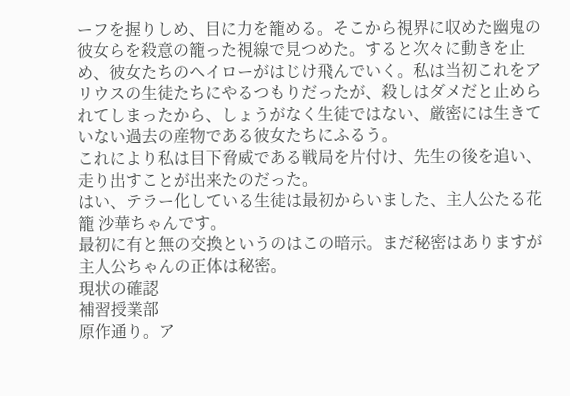ーフを握りしめ、目に力を籠める。そこから視界に収めた幽鬼の彼女らを殺意の籠った視線で見つめた。すると次々に動きを止め、彼女たちのヘイローがはじけ飛んでいく。私は当初これをアリウスの生徒たちにやるつもりだったが、殺しはダメだと止められてしまったから、しょうがなく生徒ではない、厳密には生きていない過去の産物である彼女たちにふるう。
これにより私は目下脅威である戦局を片付け、先生の後を追い、走り出すことが出来たのだった。
はい、テラー化している生徒は最初からいました、主人公たる花籠 沙華ちゃんです。
最初に有と無の交換というのはこの暗示。まだ秘密はありますが主人公ちゃんの正体は秘密。
現状の確認
補習授業部
原作通り。ア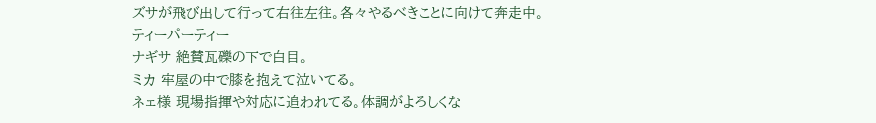ズサが飛び出して行って右往左往。各々やるべきことに向けて奔走中。
ティーパーティー
ナギサ 絶賛瓦礫の下で白目。
ミカ 牢屋の中で膝を抱えて泣いてる。
ネェ様 現場指揮や対応に追われてる。体調がよろしくな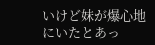いけど妹が爆心地にいたとあっ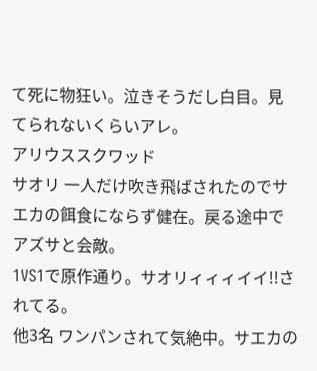て死に物狂い。泣きそうだし白目。見てられないくらいアレ。
アリウススクワッド
サオリ 一人だけ吹き飛ばされたのでサエカの餌食にならず健在。戻る途中でアズサと会敵。
1VS1で原作通り。サオリィィィイイ!!されてる。
他3名 ワンパンされて気絶中。サエカの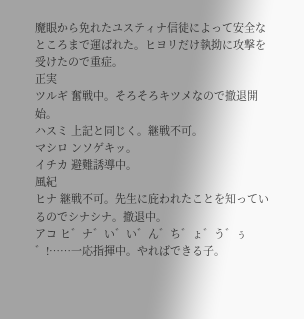魔眼から免れたユスティナ信徒によって安全なところまで運ばれた。ヒヨリだけ執拗に攻撃を受けたので重症。
正実
ツルギ 奮戦中。そろそろキツメなので撤退開始。
ハスミ 上記と同じく。継戦不可。
マシロ ンソゲキッ。
イチカ 避難誘導中。
風紀
ヒナ 継戦不可。先生に庇われたことを知っているのでシナシナ。撤退中。
アコ ヒ゛ナ゛い゛い゛ん゛ち゛ょ゛う゛ぅ゛!……一応指揮中。やればできる子。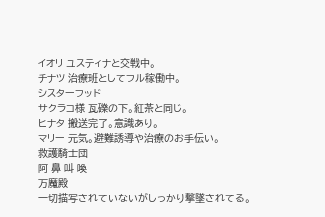イオリ ユスティナと交戦中。
チナツ 治療班としてフル稼働中。
シスターフッド
サクラコ様 瓦礫の下。紅茶と同じ。
ヒナタ 搬送完了。意識あり。
マリー 元気。避難誘導や治療のお手伝い。
救護騎士団
阿 鼻 叫 喚
万魔殿
一切描写されていないがしっかり撃墜されてる。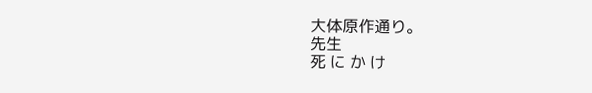大体原作通り。
先生
死 に か け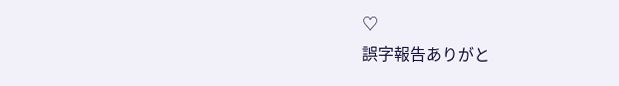♡
誤字報告ありがと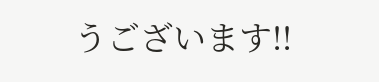うございます!!